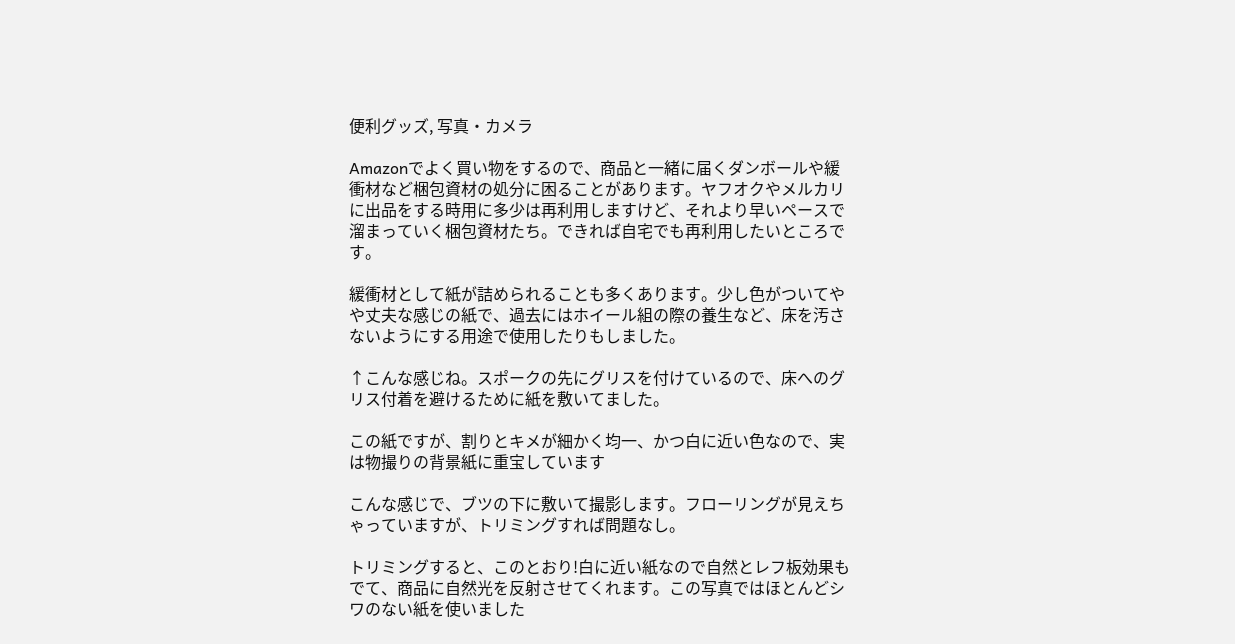便利グッズ, 写真・カメラ

Amazonでよく買い物をするので、商品と一緒に届くダンボールや緩衝材など梱包資材の処分に困ることがあります。ヤフオクやメルカリに出品をする時用に多少は再利用しますけど、それより早いペースで溜まっていく梱包資材たち。できれば自宅でも再利用したいところです。

緩衝材として紙が詰められることも多くあります。少し色がついてやや丈夫な感じの紙で、過去にはホイール組の際の養生など、床を汚さないようにする用途で使用したりもしました。

↑こんな感じね。スポークの先にグリスを付けているので、床へのグリス付着を避けるために紙を敷いてました。

この紙ですが、割りとキメが細かく均一、かつ白に近い色なので、実は物撮りの背景紙に重宝しています

こんな感じで、ブツの下に敷いて撮影します。フローリングが見えちゃっていますが、トリミングすれば問題なし。

トリミングすると、このとおり!白に近い紙なので自然とレフ板効果もでて、商品に自然光を反射させてくれます。この写真ではほとんどシワのない紙を使いました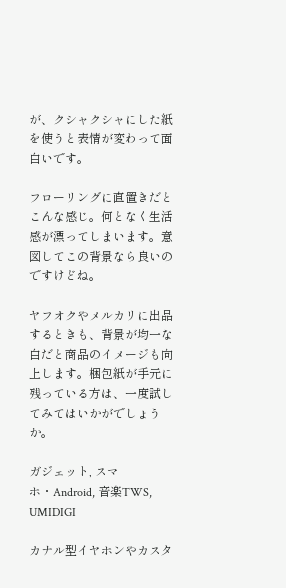が、クシャクシャにした紙を使うと表情が変わって面白いです。

フローリングに直置きだとこんな感じ。何となく生活感が漂ってしまいます。意図してこの背景なら良いのですけどね。

ヤフオクやメルカリに出品するときも、背景が均一な白だと商品のイメージも向上します。梱包紙が手元に残っている方は、一度試してみてはいかがでしょうか。

ガジェット, スマホ・Android, 音楽TWS, UMIDIGI

カナル型イヤホンやカスタ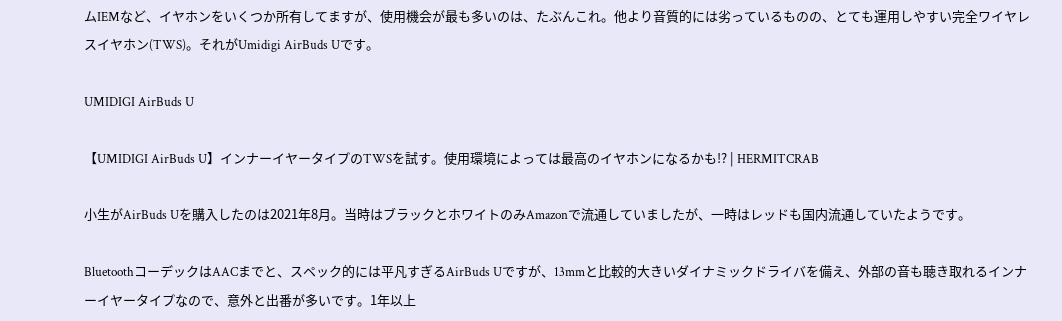ムIEMなど、イヤホンをいくつか所有してますが、使用機会が最も多いのは、たぶんこれ。他より音質的には劣っているものの、とても運用しやすい完全ワイヤレスイヤホン(TWS)。それがUmidigi AirBuds Uです。

UMIDIGI AirBuds U

【UMIDIGI AirBuds U】インナーイヤータイプのTWSを試す。使用環境によっては最高のイヤホンになるかも!? | HERMITCRAB

小生がAirBuds Uを購入したのは2021年8月。当時はブラックとホワイトのみAmazonで流通していましたが、一時はレッドも国内流通していたようです。

BluetoothコーデックはAACまでと、スペック的には平凡すぎるAirBuds Uですが、13mmと比較的大きいダイナミックドライバを備え、外部の音も聴き取れるインナーイヤータイプなので、意外と出番が多いです。1年以上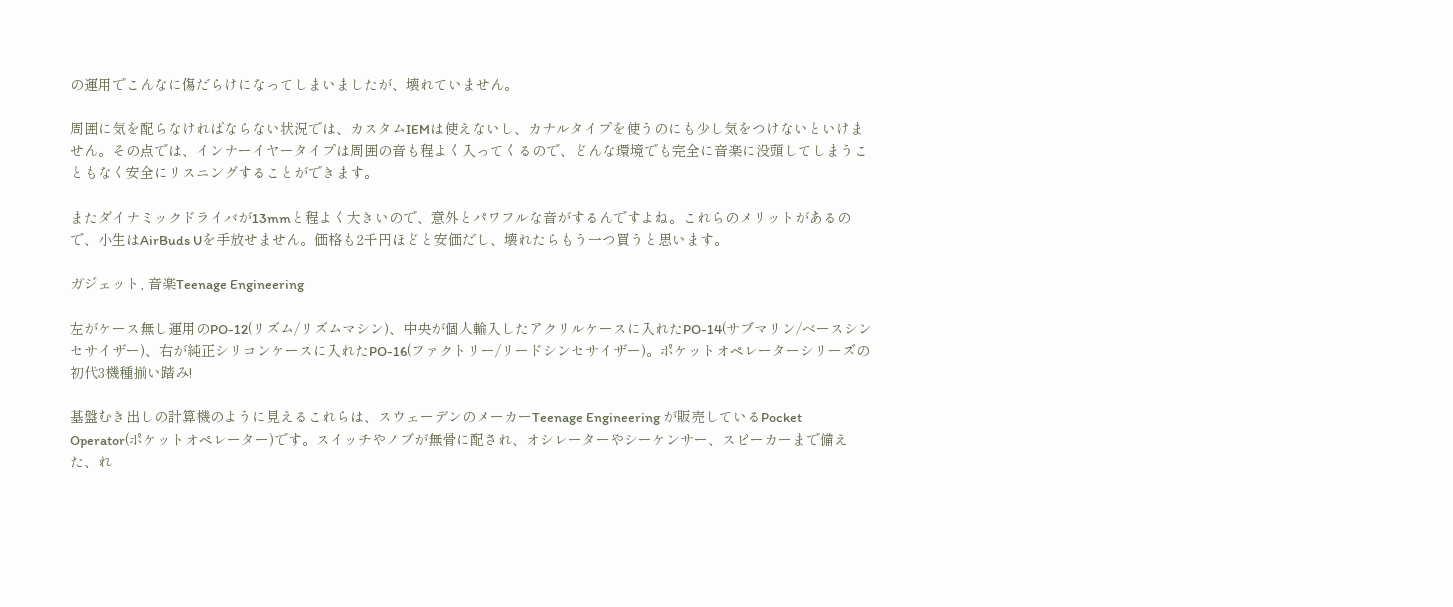の運用でこんなに傷だらけになってしまいましたが、壊れていません。

周囲に気を配らなければならない状況では、カスタムIEMは使えないし、カナルタイプを使うのにも少し気をつけないといけません。その点では、インナーイヤータイプは周囲の音も程よく入ってくるので、どんな環境でも完全に音楽に没頭してしまうこともなく安全にリスニングすることができます。

またダイナミックドライバが13mmと程よく大きいので、意外とパワフルな音がするんですよね。これらのメリットがあるので、小生はAirBuds Uを手放せません。価格も2千円ほどと安価だし、壊れたらもう一つ買うと思います。

ガジェット, 音楽Teenage Engineering

左がケース無し運用のPO-12(リズム/リズムマシン)、中央が個人輸入したアクリルケースに入れたPO-14(サブマリン/ベースシンセサイザー)、右が純正シリコンケースに入れたPO-16(ファクトリー/リードシンセサイザー)。ポケットオペレーターシリーズの初代3機種揃い踏み!

基盤むき出しの計算機のように見えるこれらは、スウェーデンのメーカーTeenage Engineering が販売しているPocket Operator(ポケットオペレーター)です。スイッチやノブが無骨に配され、オシレーターやシーケンサー、スピーカーまで備えた、れ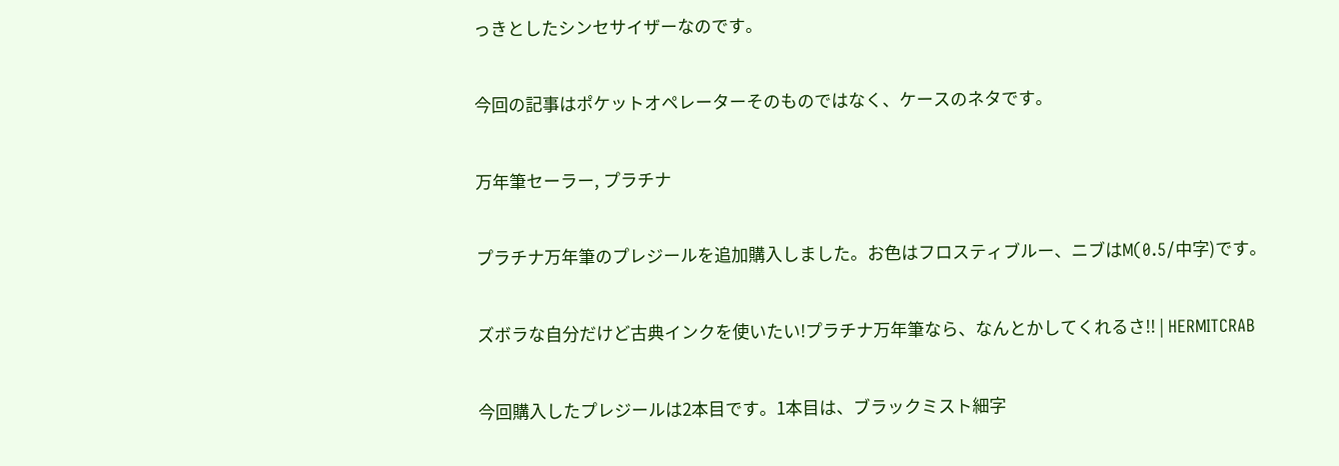っきとしたシンセサイザーなのです。

今回の記事はポケットオペレーターそのものではなく、ケースのネタです。

万年筆セーラー, プラチナ

プラチナ万年筆のプレジールを追加購入しました。お色はフロスティブルー、ニブはM(0.5/中字)です。

ズボラな自分だけど古典インクを使いたい!プラチナ万年筆なら、なんとかしてくれるさ!! | HERMITCRAB

今回購入したプレジールは2本目です。1本目は、ブラックミスト細字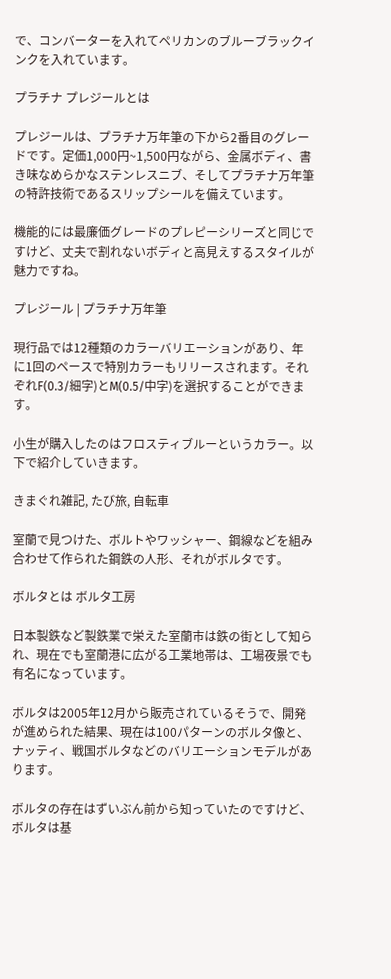で、コンバーターを入れてペリカンのブルーブラックインクを入れています。

プラチナ プレジールとは

プレジールは、プラチナ万年筆の下から2番目のグレードです。定価1,000円~1,500円ながら、金属ボディ、書き味なめらかなステンレスニブ、そしてプラチナ万年筆の特許技術であるスリップシールを備えています。

機能的には最廉価グレードのプレピーシリーズと同じですけど、丈夫で割れないボディと高見えするスタイルが魅力ですね。

プレジール | プラチナ万年筆

現行品では12種類のカラーバリエーションがあり、年に1回のペースで特別カラーもリリースされます。それぞれF(0.3/細字)とM(0.5/中字)を選択することができます。

小生が購入したのはフロスティブルーというカラー。以下で紹介していきます。

きまぐれ雑記, たび旅, 自転車

室蘭で見つけた、ボルトやワッシャー、鋼線などを組み合わせて作られた鋼鉄の人形、それがボルタです。

ボルタとは ボルタ工房

日本製鉄など製鉄業で栄えた室蘭市は鉄の街として知られ、現在でも室蘭港に広がる工業地帯は、工場夜景でも有名になっています。

ボルタは2005年12月から販売されているそうで、開発が進められた結果、現在は100パターンのボルタ像と、ナッティ、戦国ボルタなどのバリエーションモデルがあります。

ボルタの存在はずいぶん前から知っていたのですけど、ボルタは基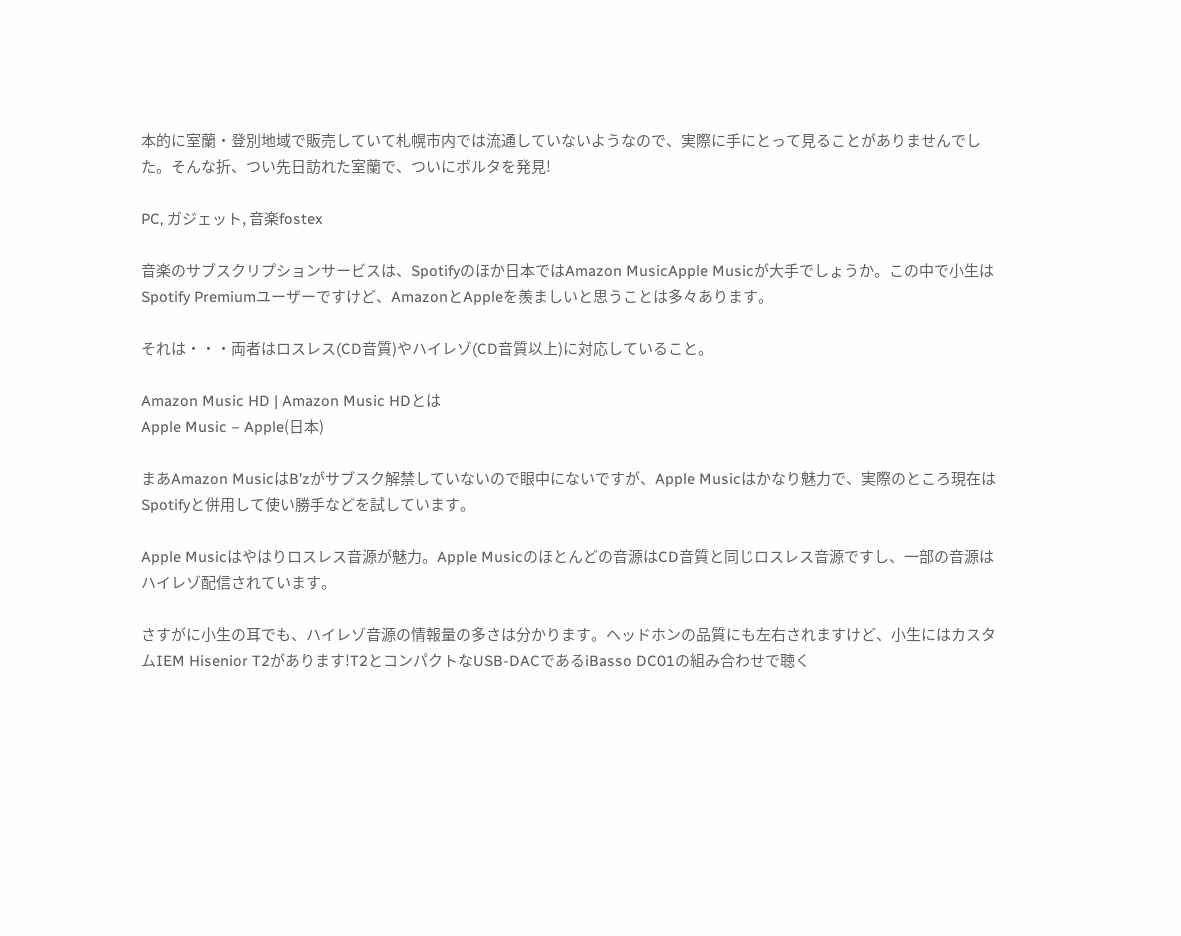本的に室蘭・登別地域で販売していて札幌市内では流通していないようなので、実際に手にとって見ることがありませんでした。そんな折、つい先日訪れた室蘭で、ついにボルタを発見!

PC, ガジェット, 音楽fostex

音楽のサブスクリプションサービスは、Spotifyのほか日本ではAmazon MusicApple Musicが大手でしょうか。この中で小生はSpotify Premiumユーザーですけど、AmazonとAppleを羨ましいと思うことは多々あります。

それは・・・両者はロスレス(CD音質)やハイレゾ(CD音質以上)に対応していること。

Amazon Music HD | Amazon Music HDとは
Apple Music – Apple(日本)

まあAmazon MusicはB’zがサブスク解禁していないので眼中にないですが、Apple Musicはかなり魅力で、実際のところ現在はSpotifyと併用して使い勝手などを試しています。

Apple Musicはやはりロスレス音源が魅力。Apple Musicのほとんどの音源はCD音質と同じロスレス音源ですし、一部の音源はハイレゾ配信されています。

さすがに小生の耳でも、ハイレゾ音源の情報量の多さは分かります。ヘッドホンの品質にも左右されますけど、小生にはカスタムIEM Hisenior T2があります!T2とコンパクトなUSB-DACであるiBasso DC01の組み合わせで聴く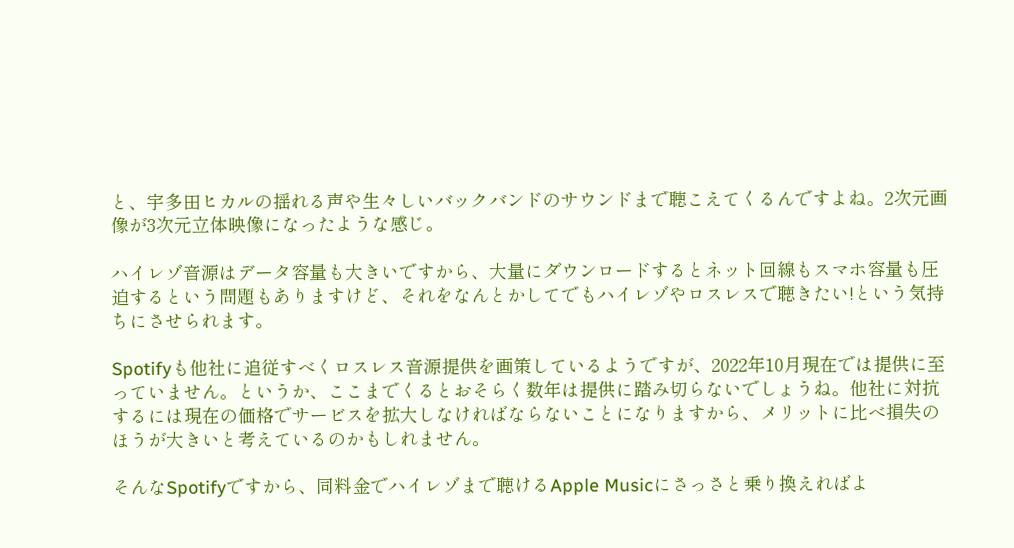と、宇多田ヒカルの揺れる声や生々しいバックバンドのサウンドまで聴こえてくるんですよね。2次元画像が3次元立体映像になったような感じ。

ハイレゾ音源はデータ容量も大きいですから、大量にダウンロードするとネット回線もスマホ容量も圧迫するという問題もありますけど、それをなんとかしてでもハイレゾやロスレスで聴きたい!という気持ちにさせられます。

Spotifyも他社に追従すべくロスレス音源提供を画策しているようですが、2022年10月現在では提供に至っていません。というか、ここまでくるとおそらく数年は提供に踏み切らないでしょうね。他社に対抗するには現在の価格でサービスを拡大しなければならないことになりますから、メリットに比べ損失のほうが大きいと考えているのかもしれません。

そんなSpotifyですから、同料金でハイレゾまで聴けるApple Musicにさっさと乗り換えればよ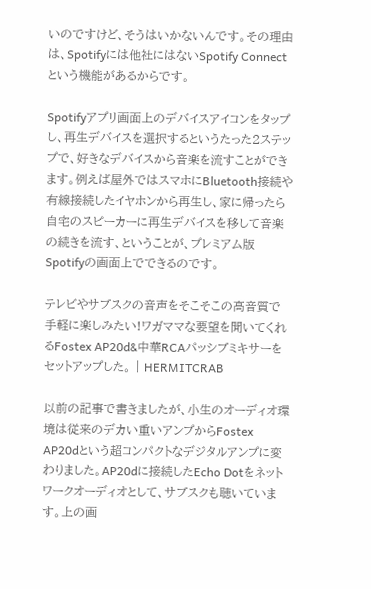いのですけど、そうはいかないんです。その理由は、Spotifyには他社にはないSpotify Connectという機能があるからです。

Spotifyアプリ画面上のデバイスアイコンをタップし、再生デバイスを選択するというたった2ステップで、好きなデバイスから音楽を流すことができます。例えば屋外ではスマホにBluetooth接続や有線接続したイヤホンから再生し、家に帰ったら自宅のスピーカーに再生デバイスを移して音楽の続きを流す、ということが、プレミアム版Spotifyの画面上でできるのです。

テレビやサブスクの音声をそこそこの高音質で手軽に楽しみたい!ワガママな要望を聞いてくれるFostex AP20d&中華RCAパッシブミキサーをセットアップした。 | HERMITCRAB

以前の記事で書きましたが、小生のオーディオ環境は従来のデカい重いアンプからFostex AP20dという超コンパクトなデジタルアンプに変わりました。AP20dに接続したEcho Dotをネットワークオーディオとして、サブスクも聴いています。上の画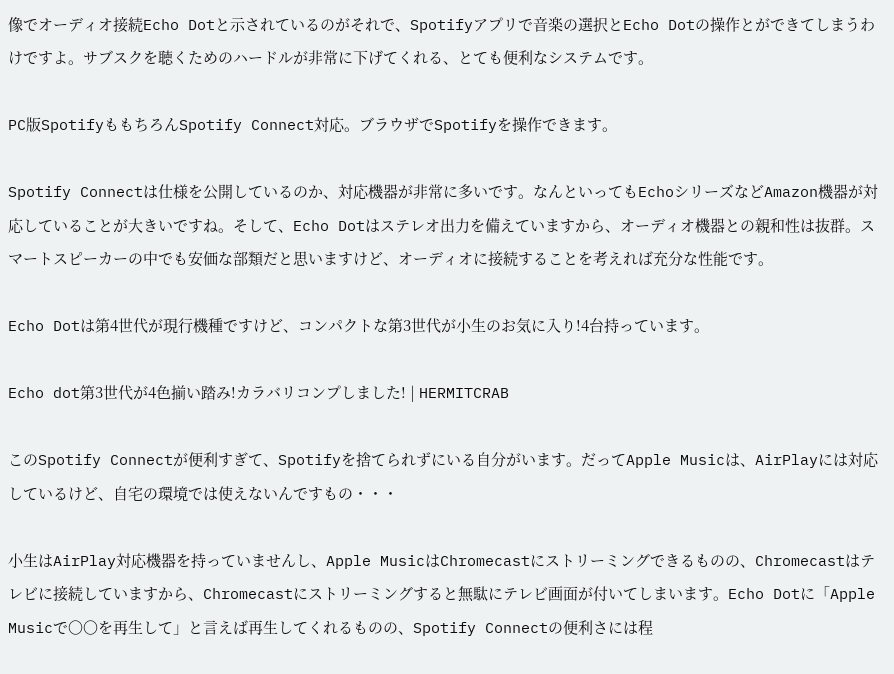像でオーディオ接続Echo Dotと示されているのがそれで、Spotifyアプリで音楽の選択とEcho Dotの操作とができてしまうわけですよ。サブスクを聴くためのハードルが非常に下げてくれる、とても便利なシステムです。

PC版SpotifyももちろんSpotify Connect対応。ブラウザでSpotifyを操作できます。

Spotify Connectは仕様を公開しているのか、対応機器が非常に多いです。なんといってもEchoシリーズなどAmazon機器が対応していることが大きいですね。そして、Echo Dotはステレオ出力を備えていますから、オーディオ機器との親和性は抜群。スマートスピーカーの中でも安価な部類だと思いますけど、オーディオに接続することを考えれば充分な性能です。

Echo Dotは第4世代が現行機種ですけど、コンパクトな第3世代が小生のお気に入り!4台持っています。

Echo dot第3世代が4色揃い踏み!カラバリコンプしました! | HERMITCRAB

このSpotify Connectが便利すぎて、Spotifyを捨てられずにいる自分がいます。だってApple Musicは、AirPlayには対応しているけど、自宅の環境では使えないんですもの・・・

小生はAirPlay対応機器を持っていませんし、Apple MusicはChromecastにストリーミングできるものの、Chromecastはテレビに接続していますから、Chromecastにストリーミングすると無駄にテレビ画面が付いてしまいます。Echo Dotに「Apple Musicで〇〇を再生して」と言えば再生してくれるものの、Spotify Connectの便利さには程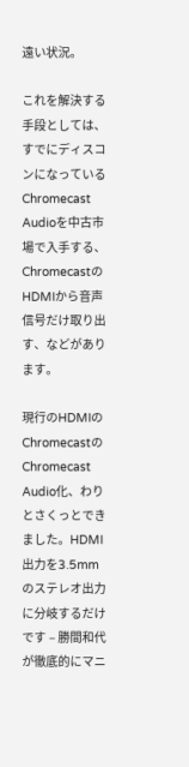遠い状況。

これを解決する手段としては、すでにディスコンになっているChromecast Audioを中古市場で入手する、ChromecastのHDMIから音声信号だけ取り出す、などがあります。

現行のHDMIのChromecastのChromecast Audio化、わりとさくっとできました。HDMI出力を3.5mmのステレオ出力に分岐するだけです – 勝間和代が徹底的にマニ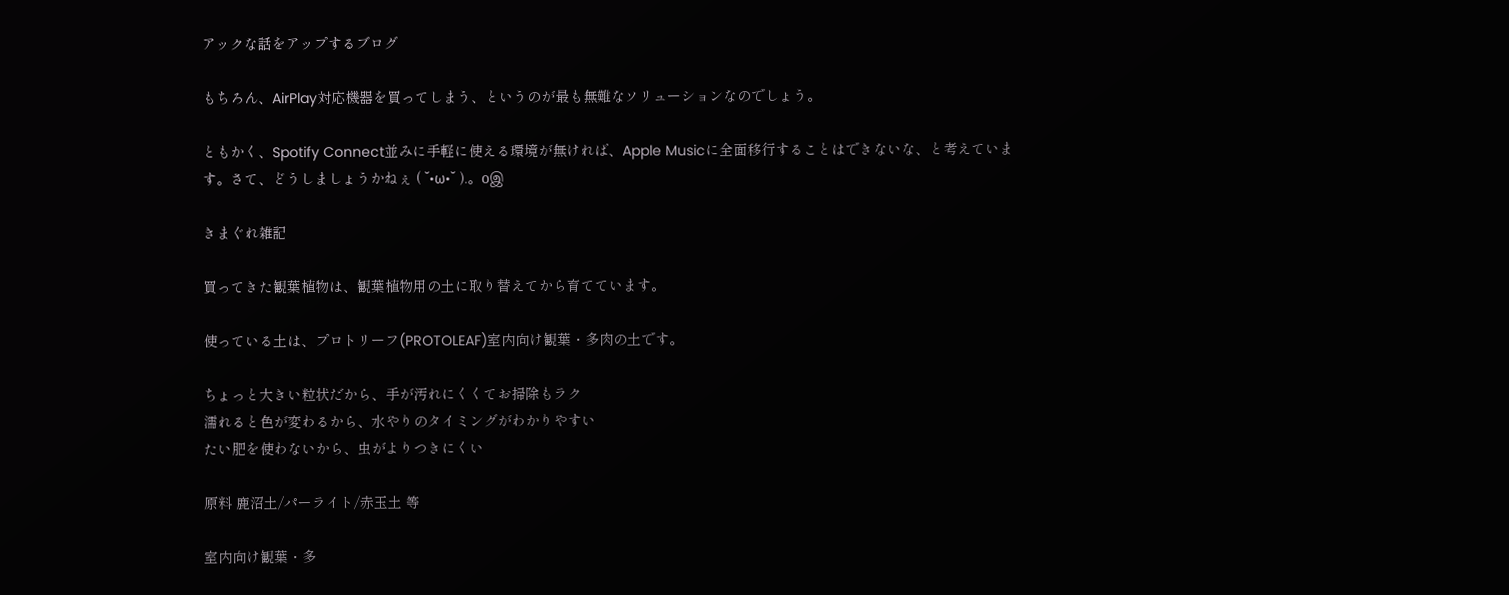アックな話をアップするブログ

もちろん、AirPlay対応機器を買ってしまう、というのが最も無難なソリューションなのでしょう。

ともかく、Spotify Connect並みに手軽に使える環境が無ければ、Apple Musicに全面移行することはできないな、と考えています。さて、どうしましょうかねぇ ( ˘•ω•˘ ).。oஇ

きまぐれ雑記

買ってきた観葉植物は、観葉植物用の土に取り替えてから育てています。

使っている土は、プロトリーフ(PROTOLEAF)室内向け観葉・多肉の土です。

ちょっと大きい粒状だから、手が汚れにくくてお掃除もラク
濡れると色が変わるから、水やりのタイミングがわかりやすい
たい肥を使わないから、虫がよりつきにくい

原料 鹿沼土/パーライト/赤玉土 等

室内向け観葉・多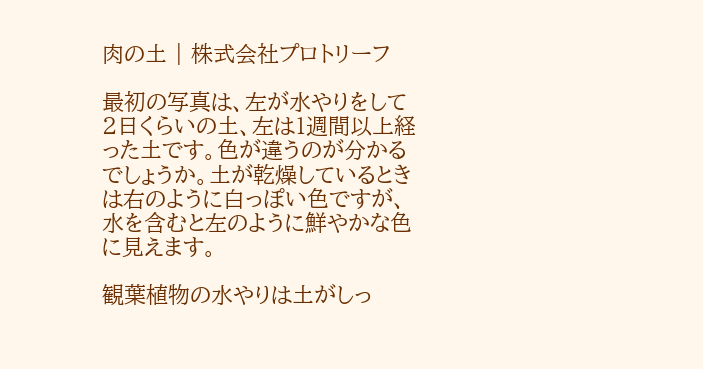肉の土 | 株式会社プロトリーフ

最初の写真は、左が水やりをして2日くらいの土、左は1週間以上経った土です。色が違うのが分かるでしょうか。土が乾燥しているときは右のように白っぽい色ですが、水を含むと左のように鮮やかな色に見えます。

観葉植物の水やりは土がしっ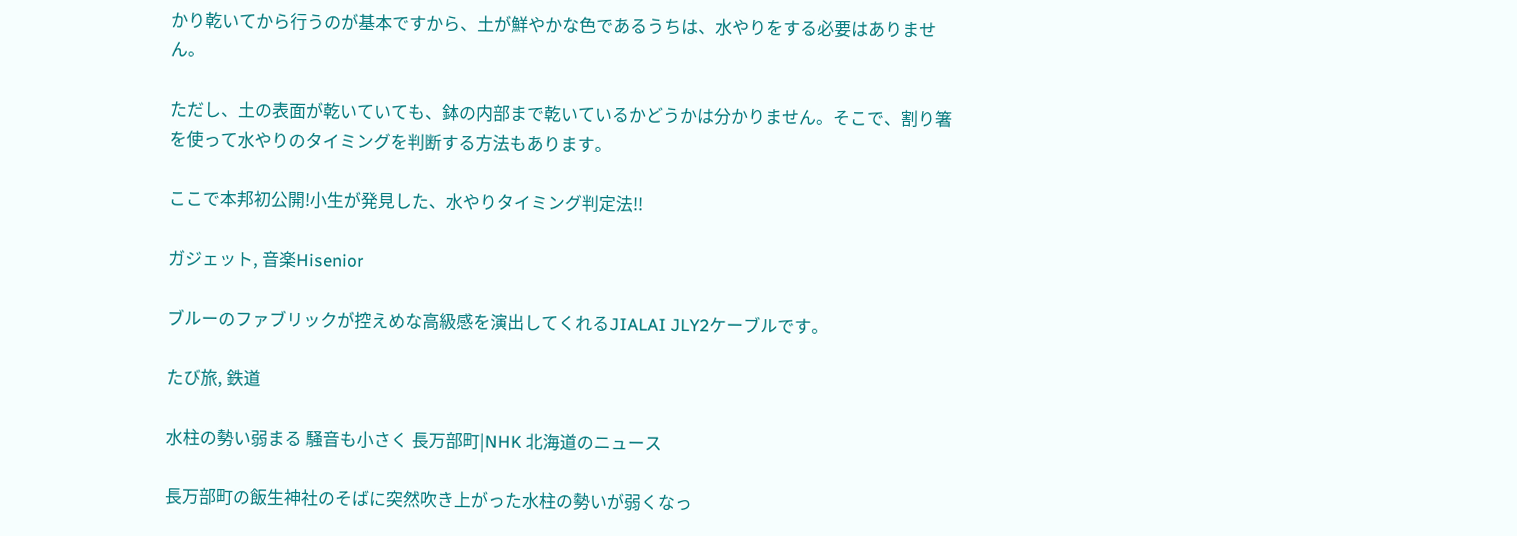かり乾いてから行うのが基本ですから、土が鮮やかな色であるうちは、水やりをする必要はありません。

ただし、土の表面が乾いていても、鉢の内部まで乾いているかどうかは分かりません。そこで、割り箸を使って水やりのタイミングを判断する方法もあります。

ここで本邦初公開!小生が発見した、水やりタイミング判定法!!

ガジェット, 音楽Hisenior

ブルーのファブリックが控えめな高級感を演出してくれるJIALAI JLY2ケーブルです。

たび旅, 鉄道

水柱の勢い弱まる 騒音も小さく 長万部町|NHK 北海道のニュース

長万部町の飯生神社のそばに突然吹き上がった水柱の勢いが弱くなっ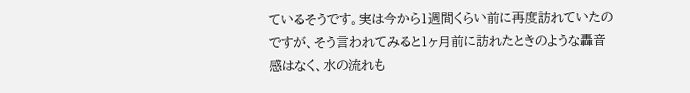ているそうです。実は今から1週間くらい前に再度訪れていたのですが、そう言われてみると1ヶ月前に訪れたときのような轟音感はなく、水の流れも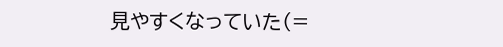見やすくなっていた(=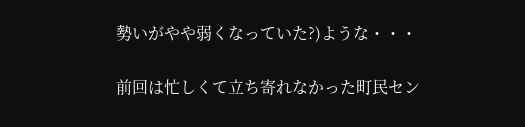勢いがやや弱くなっていた?)ような・・・

前回は忙しくて立ち寄れなかった町民セン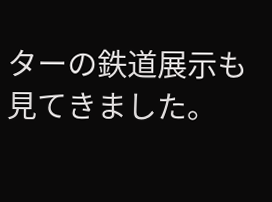ターの鉄道展示も見てきました。